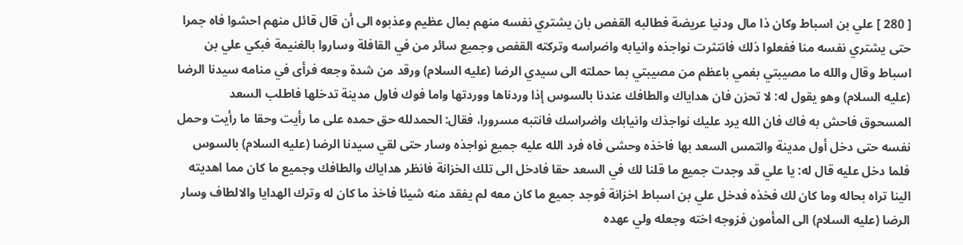[ 280 ] علي بن اسباط وكان ذا مال ودنيا عريضة فطالبه القفص بان يشتري نفسه منهم بمال عظيم وعذبوه الى أن قال قائل منهم احشوا فاه جمرا حتى يشتري نفسه منا ففعلوا ذلك فانتثرت نواجذه وانيابه واضراسه وتركته القفص وجميع سائر من في القافلة وساروا بالغنيمة فبكي علي بن اسباط وقال والله ما مصيبتي بغمي باعظم من مصيبتي بما حملته الى سيدي الرضا (عليه السلام) ورقد من شدة وجعه فرأى في منامه سيدنا الرضا (عليه السلام) وهو يقول له: لا تحزن فان هداياك والطافك عندنا بالسوس إذا وردناها ووردتها واما فوك فاول مدينة تدخلها فاطلب السعد المسحوق فاحش به فاك فان الله يرد عليك نواجذك وانيابك واضراسك فانتبه مسرورا، فقال: الحمدلله حق حمده على ما رأيت وحقا ما رأيت وحمل نفسه حتى دخل أول مدينة والتمس السعد بها فاخذه وحشى فاه فرد الله عليه جميع نواجذه وسار حتى لقي سيدنا الرضا (عليه السلام) بالسوس فلما دخل عليه قال له: يا علي قد وجدت جميع ما قلنا لك في السعد حقا فادخل الى تلك الخزانة فانظر هداياك والطافك وجميع ما كان مما اهديته الينا تراه بحاله وما كان لك فخذه فدخل علي بن اسباط اخزانة فوجد جميع ما كان معه لم يفقد منه شيئا فاخذ ما كان له وترك الهدايا والالطاف وسار الرضا (عليه السلام) الى المأمون فزوجه اخته وجعله ولي عهده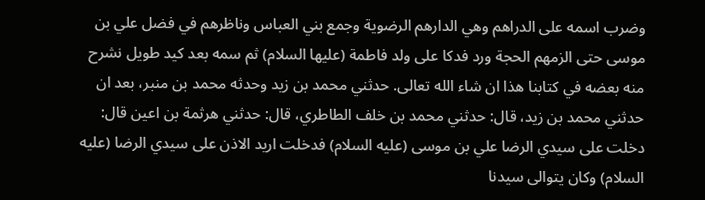وضرب اسمه على الدراهم وهي الدارهم الرضوية وجمع بني العباس وناظرهم في فضل علي بن موسى حتى الزمهم الحجة ورد فدكا على ولد فاطمة (عليها السلام) ثم سمه بعد كيد طويل نشرح منه بعضه في كتابنا هذا ان شاء الله تعالى. حدثني محمد بن زيد وحدثه محمد بن منبر، بعد ان حدثني محمد بن زيد، قال: حدثني محمد بن خلف الطاطري، قال: حدثني هرثمة بن اعين قال: دخلت على سيدي الرضا علي بن موسى (عليه السلام) فدخلت اريد الاذن على سيدي الرضا (عليه السلام) وكان يتوالى سيدنا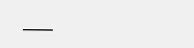___